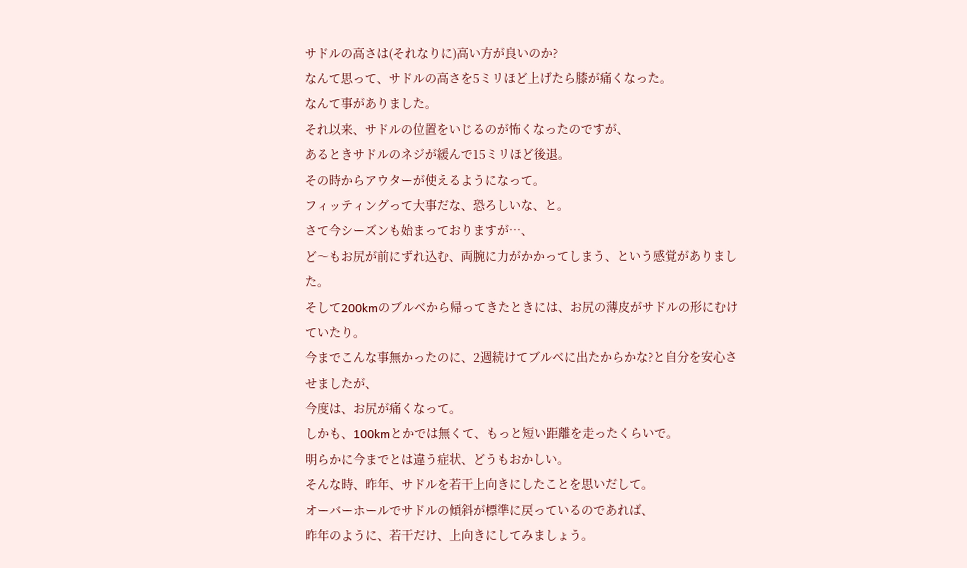サドルの高さは(それなりに)高い方が良いのか?
なんて思って、サドルの高さを5ミリほど上げたら膝が痛くなった。
なんて事がありました。
それ以来、サドルの位置をいじるのが怖くなったのですが、
あるときサドルのネジが緩んで15ミリほど後退。
その時からアウターが使えるようになって。
フィッティングって大事だな、恐ろしいな、と。
さて今シーズンも始まっておりますが…、
ど〜もお尻が前にずれ込む、両腕に力がかかってしまう、という感覚がありました。
そして200kmのブルベから帰ってきたときには、お尻の薄皮がサドルの形にむけていたり。
今までこんな事無かったのに、2週続けてブルベに出たからかな?と自分を安心させましたが、
今度は、お尻が痛くなって。
しかも、100kmとかでは無くて、もっと短い距離を走ったくらいで。
明らかに今までとは違う症状、どうもおかしい。
そんな時、昨年、サドルを若干上向きにしたことを思いだして。
オーバーホールでサドルの傾斜が標準に戻っているのであれば、
昨年のように、若干だけ、上向きにしてみましょう。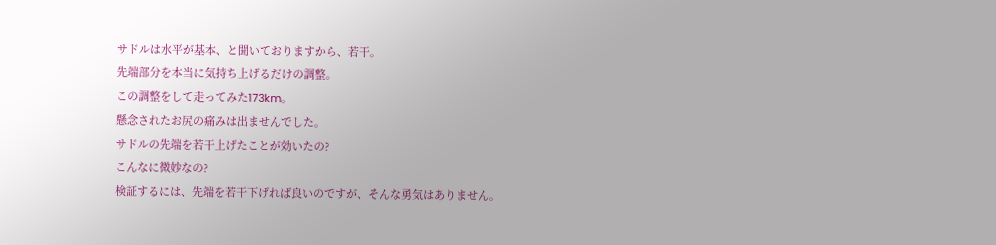サドルは水平が基本、と聞いておりますから、若干。
先端部分を本当に気持ち上げるだけの調整。
この調整をして走ってみた173km。
懸念されたお尻の痛みは出ませんでした。
サドルの先端を若干上げたことが効いたの?
こんなに微妙なの?
検証するには、先端を若干下げれば良いのですが、そんな勇気はありません。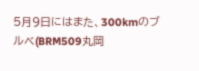5月9日にはまた、300kmのブルベ(BRM509丸岡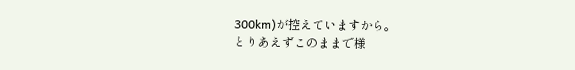300km)が控えていますから。
とりあえずこのままで様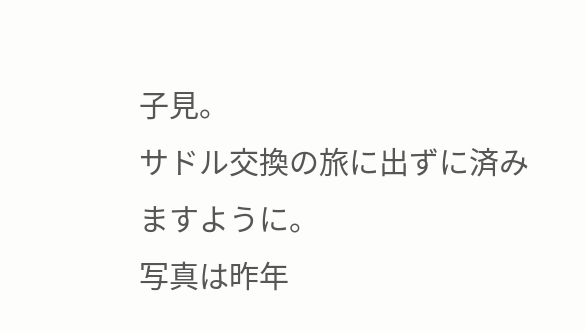子見。
サドル交換の旅に出ずに済みますように。
写真は昨年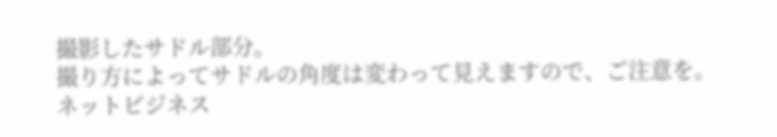撮影したサドル部分。
撮り方によってサドルの角度は変わって見えますので、ご注意を。
ネットビジネス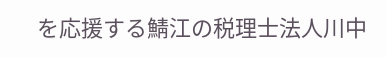を応援する鯖江の税理士法人川中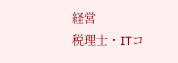経営
税理士・ITコ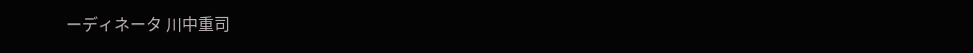ーディネータ 川中重司